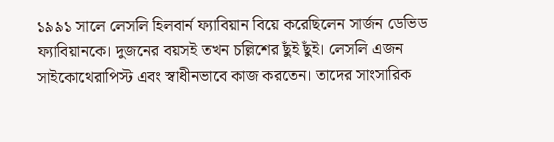১৯৯১ সালে লেসলি হিলবার্ন ফ্যাবিয়ান বিয়ে করেছিলেন সার্জন ডেভিড ফ্যাবিয়ানকে। দুজনের বয়সই তখন চল্লিশের ছুঁই ছুঁই। লেসলি এজন সাইকোথেরাপিস্ট এবং স্বাধীনভাবে কাজ করতেন। তাদের সাংসারিক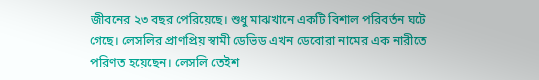জীবনের ২৩ বছর পেরিয়েছে। শুধু মাঝখানে একটি বিশাল পরিবর্তন ঘটে গেছে। লেসলির প্রাণপ্রিয় স্বামী ডেভিড এখন ডেবোরা নামের এক নারীতে পরিণত হয়েছেন। লেসলি তেইশ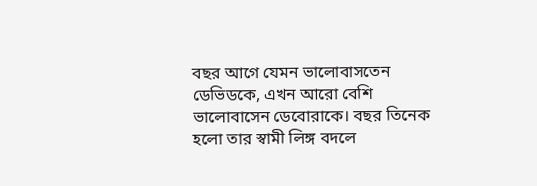বছর আগে যেমন ভালোবাসতেন ডেভিডকে, এখন আরো বেশি ভালোবাসেন ডেবোরাকে। বছর তিনেক হলো তার স্বামী লিঙ্গ বদলে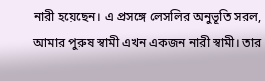নারী হয়েছেন। এ প্রসঙ্গে লেসলির অনুভূতি সরল, আমার পুরুষ স্বামী এখন একজন নারী স্বামী। তার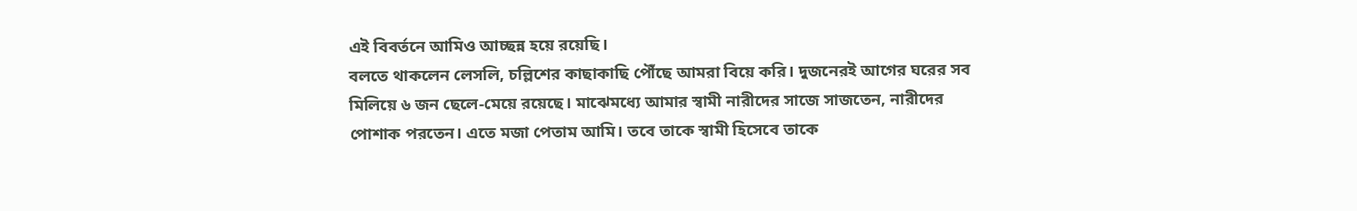এই বিবর্তনে আমিও আচ্ছন্ন হয়ে রয়েছি।
বলতে থাকলেন লেসলি, চল্লিশের কাছাকাছি পৌঁছে আমরা বিয়ে করি। দুজনেরই আগের ঘরের সব মিলিয়ে ৬ জন ছেলে-মেয়ে রয়েছে। মাঝেমধ্যে আমার স্বামী নারীদের সাজে সাজতেন, নারীদের পোশাক পরতেন। এতে মজা পেতাম আমি। তবে তাকে স্বামী হিসেবে তাকে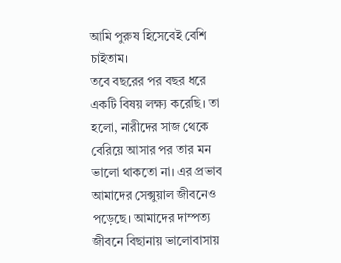আমি পুরুষ হিসেবেই বেশি চাইতাম।
তবে বছরের পর বছর ধরে একটি বিষয় লক্ষ্য করেছি। তা হলো, নারীদের সাজ থেকে বেরিয়ে আসার পর তার মন ভালো থাকতো না। এর প্রভাব আমাদের সেক্সুয়াল জীবনেও পড়েছে। আমাদের দাম্পত্য জীবনে বিছানায় ভালোবাসায়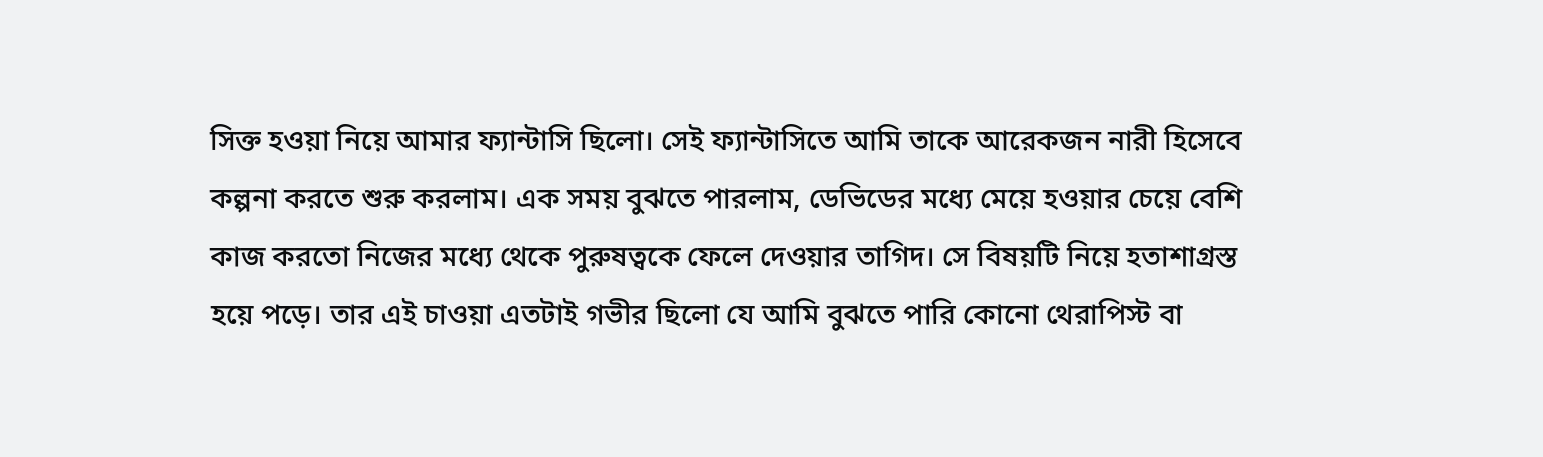সিক্ত হওয়া নিয়ে আমার ফ্যান্টাসি ছিলো। সেই ফ্যান্টাসিতে আমি তাকে আরেকজন নারী হিসেবে কল্পনা করতে শুরু করলাম। এক সময় বুঝতে পারলাম, ডেভিডের মধ্যে মেয়ে হওয়ার চেয়ে বেশি কাজ করতো নিজের মধ্যে থেকে পুরুষত্বকে ফেলে দেওয়ার তাগিদ। সে বিষয়টি নিয়ে হতাশাগ্রস্ত হয়ে পড়ে। তার এই চাওয়া এতটাই গভীর ছিলো যে আমি বুঝতে পারি কোনো থেরাপিস্ট বা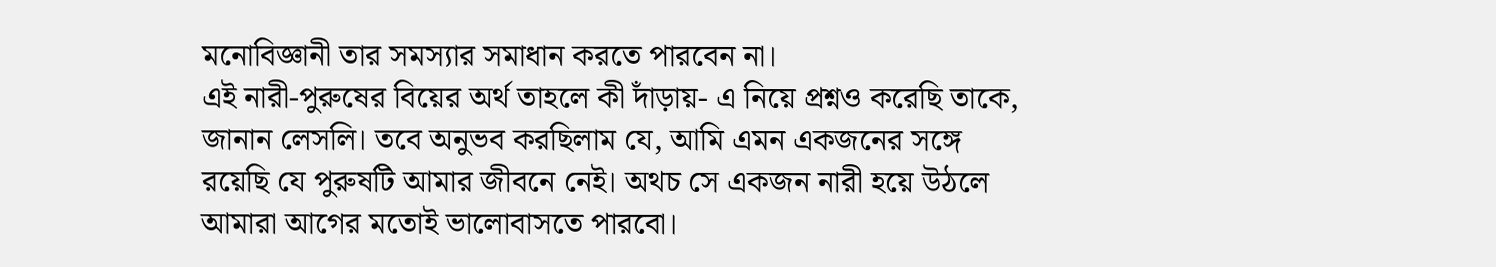মনোবিজ্ঞানী তার সমস্যার সমাধান করতে পারবেন না।
এই নারী-পুরুষের বিয়ের অর্থ তাহলে কী দাঁড়ায়- এ নিয়ে প্রশ্নও করেছি তাকে, জানান লেসলি। তবে অনুভব করছিলাম যে, আমি এমন একজনের সঙ্গে রয়েছি যে পুরুষটি আমার জীবনে নেই। অথচ সে একজন নারী হয়ে উঠলে আমারা আগের মতোই ভালোবাসতে পারবো।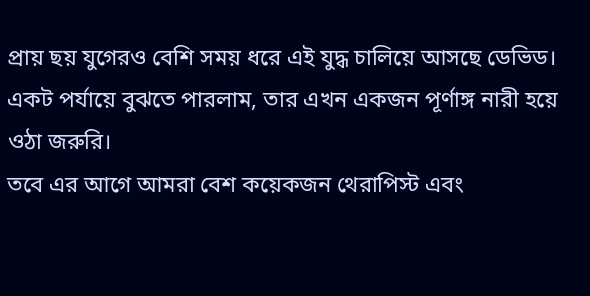প্রায় ছয় যুগেরও বেশি সময় ধরে এই যুদ্ধ চালিয়ে আসছে ডেভিড। একট পর্যায়ে বুঝতে পারলাম, তার এখন একজন পূর্ণাঙ্গ নারী হয়ে ওঠা জরুরি।
তবে এর আগে আমরা বেশ কয়েকজন থেরাপিস্ট এবং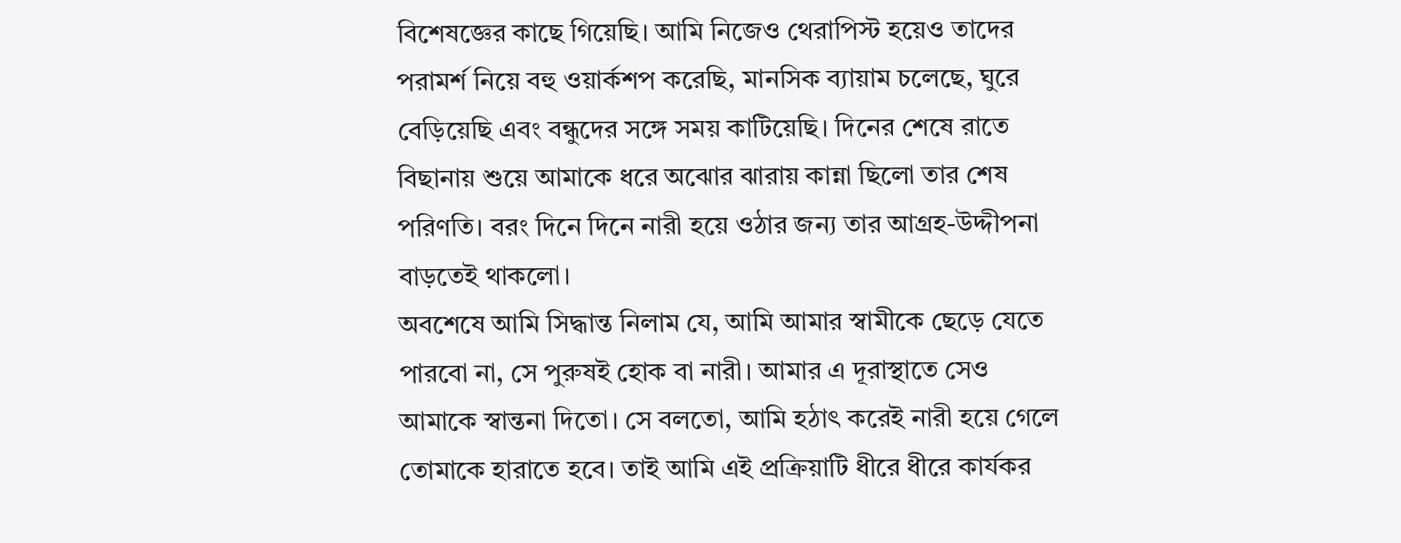বিশেষজ্ঞের কাছে গিয়েছি। আমি নিজেও থেরাপিস্ট হয়েও তাদের পরামর্শ নিয়ে বহু ওয়ার্কশপ করেছি, মানসিক ব্যায়াম চলেছে, ঘুরে বেড়িয়েছি এবং বন্ধুদের সঙ্গে সময় কাটিয়েছি। দিনের শেষে রাতে বিছানায় শুয়ে আমাকে ধরে অঝোর ঝারায় কান্না ছিলো তার শেষ পরিণতি। বরং দিনে দিনে নারী হয়ে ওঠার জন্য তার আগ্রহ-উদ্দীপনা বাড়তেই থাকলো।
অবশেষে আমি সিদ্ধান্ত নিলাম যে, আমি আমার স্বামীকে ছেড়ে যেতে পারবো না, সে পুরুষই হোক বা নারী। আমার এ দূরাস্থাতে সেও আমাকে স্বান্তনা দিতো। সে বলতো, আমি হঠাৎ করেই নারী হয়ে গেলে তোমাকে হারাতে হবে। তাই আমি এই প্রক্রিয়াটি ধীরে ধীরে কার্যকর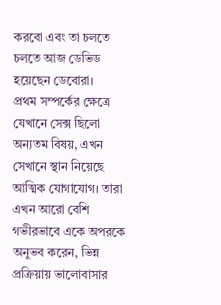করবো এবং তা চলতে চলতে আজ ডেভিড হয়েছেন ডেবোরা।
প্রথম সম্পর্কের ক্ষেত্রে যেখানে সেক্স ছিলো অন্যতম বিষয়, এখন সেখানে স্থান নিয়েছে আত্মিক যোগাযোগ। তারা এখন আরো বেশি গভীরভাবে একে অপরকে অনুভব করেন, ভিন্ন প্রক্রিয়ায় ভালোবাসার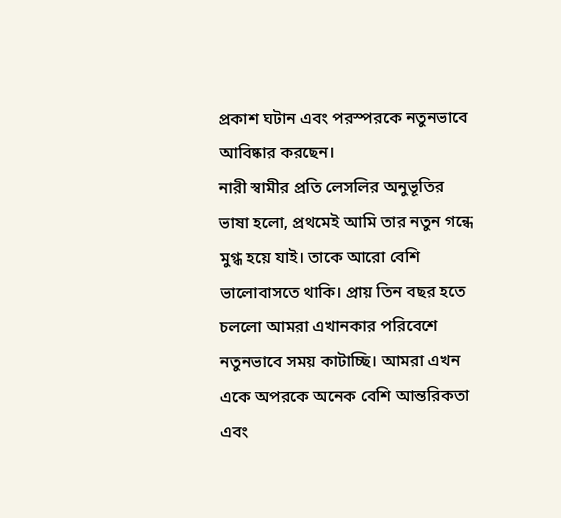প্রকাশ ঘটান এবং পরস্পরকে নতুনভাবে আবিষ্কার করছেন।
নারী স্বামীর প্রতি লেসলির অনুভূতির ভাষা হলো, প্রথমেই আমি তার নতুন গন্ধে মুগ্ধ হয়ে যাই। তাকে আরো বেশি ভালোবাসতে থাকি। প্রায় তিন বছর হতে চললো আমরা এখানকার পরিবেশে নতুনভাবে সময় কাটাচ্ছি। আমরা এখন একে অপরকে অনেক বেশি আন্তরিকতা এবং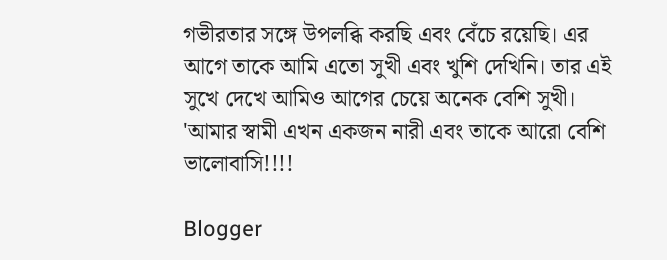গভীরতার সঙ্গে উপলব্ধি করছি এবং বেঁচে রয়েছি। এর আগে তাকে আমি এতো সুখী এবং খুশি দেখিনি। তার এই সুখে দেখে আমিও আগের চেয়ে অনেক বেশি সুখী।
'আমার স্বামী এখন একজন নারী এবং তাকে আরো বেশি ভালোবাসি!!!!

Blogger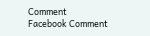Comment
Facebook Comment